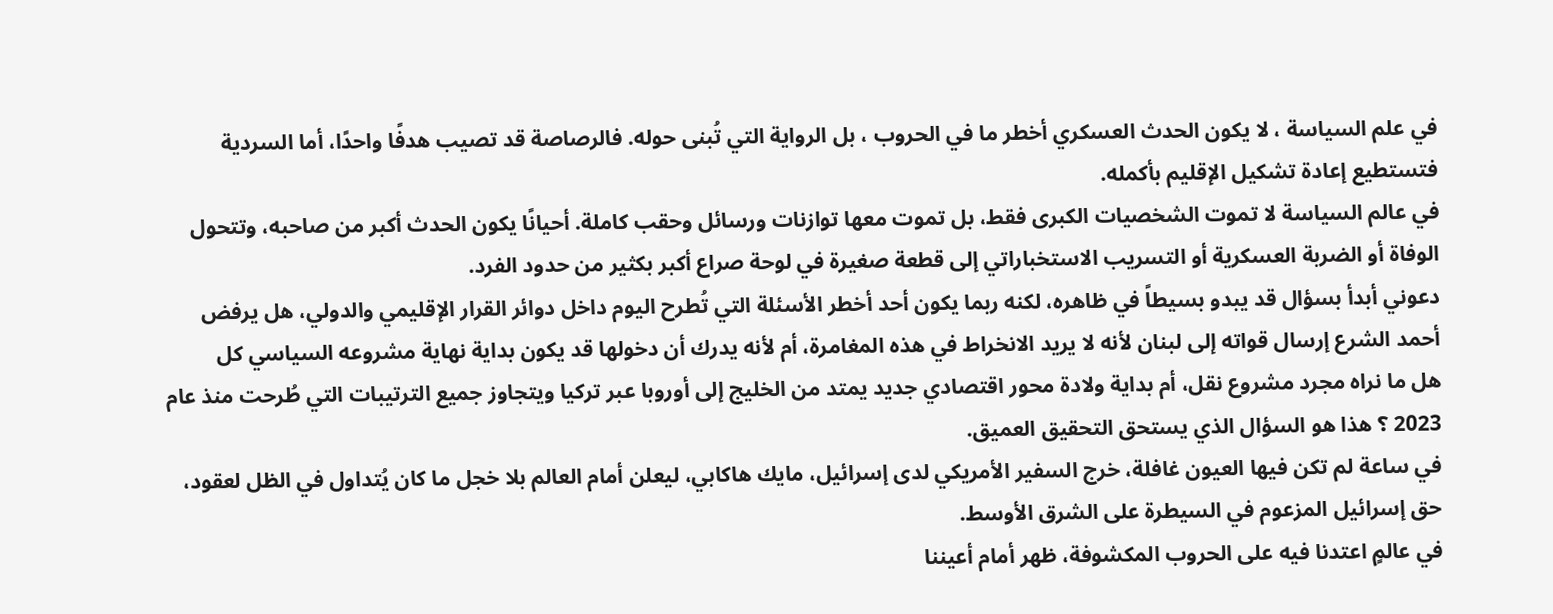في علم السياسة ، لا يكون الحدث العسكري أخطر ما في الحروب ، بل الرواية التي تُبنى حوله. فالرصاصة قد تصيب هدفًا واحدًا، أما السردية فتستطيع إعادة تشكيل الإقليم بأكمله.
في عالم السياسة لا تموت الشخصيات الكبرى فقط، بل تموت معها توازنات ورسائل وحقب كاملة. أحيانًا يكون الحدث أكبر من صاحبه، وتتحول الوفاة أو الضربة العسكرية أو التسريب الاستخباراتي إلى قطعة صغيرة في لوحة صراع أكبر بكثير من حدود الفرد.
دعوني أبدأ بسؤال قد يبدو بسيطاً في ظاهره، لكنه ربما يكون أحد أخطر الأسئلة التي تُطرح اليوم داخل دوائر القرار الإقليمي والدولي، هل يرفض أحمد الشرع إرسال قواته إلى لبنان لأنه لا يريد الانخراط في هذه المغامرة، أم لأنه يدرك أن دخولها قد يكون بداية نهاية مشروعه السياسي كل
هل ما نراه مجرد مشروع نقل، أم بداية ولادة محور اقتصادي جديد يمتد من الخليج إلى أوروبا عبر تركيا ويتجاوز جميع الترتيبات التي طُرحت منذ عام 2023 ؟ هذا هو السؤال الذي يستحق التحقيق العميق.
في ساعة لم تكن فيها العيون غافلة، خرج السفير الأمريكي لدى إسرائيل، مايك هاكابي، ليعلن أمام العالم بلا خجل ما كان يُتداول في الظل لعقود، حق إسرائيل المزعوم في السيطرة على الشرق الأوسط.
في عالمٍ اعتدنا فيه على الحروب المكشوفة، ظهر أمام أعيننا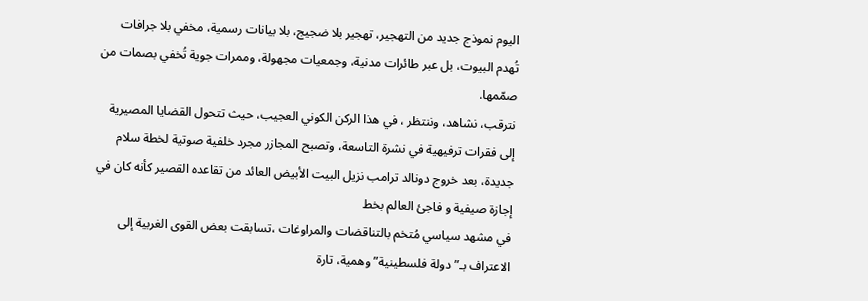اليوم نموذج جديد من التهجير، تهجير بلا ضجيج، بلا بيانات رسمية، مخفي بلا جرافات تُهدم البيوت، بل عبر طائرات مدنية، وجمعيات مجهولة، وممرات جوية تُخفي بصمات من صمّمها.
نترقب، نشاهد، وننتظر ، في هذا الركن الكوني العجيب، حيث تتحول القضايا المصيرية إلى فقرات ترفيهية في نشرة التاسعة، وتصبح المجازر مجرد خلفية صوتية لخطة سلام جديدة، بعد خروج دونالد ترامب نزيل البيت الأبيض العائد من تقاعده القصير كأنه كان في إجازة صيفية و فاجئ العالم بخط
في مشهد سياسي مُتخم بالتناقضات والمراوغات ،تسابقت بعض القوى الغربية إلى الاعتراف بـ”دولة فلسطينية” وهمية، تارة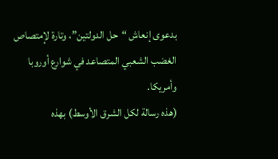بدعوى إنعاش “حل الدولتين”، وتارة لإمتصاص الغضب الشعبي المتصاعد في شوارع أوروبا وأمريكا.
(هذه رسالة لكل الشرق الأوسط) بهذه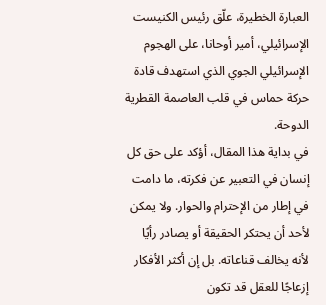العبارة الخطيرة، علّق رئيس الكنيست الإسرائيلي، أمير أوحانا، على الهجوم الإسرائيلي الجوي الذي استهدف قادة حركة حماس في قلب العاصمة القطرية الدوحة.
في بداية هذا المقال، أؤكد على حق كل إنسان في التعبير عن فكرته، ما دامت في إطار من الإحترام والحوار. ولا يمكن لأحد أن يحتكر الحقيقة أو يصادر رأيًا لأنه يخالف قناعاته. بل إن أكثر الأفكار إزعاجًا للعقل قد تكون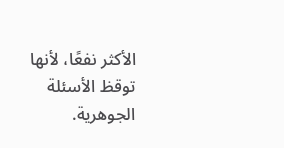الأكثر نفعًا، لأنها توقظ الأسئلة الجوهرية.